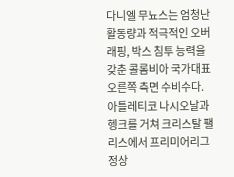다니엘 무뇨스는 엄청난 활동량과 적극적인 오버래핑, 박스 침투 능력을 갖춘 콜롬비아 국가대표 오른쪽 측면 수비수다. 아틀레티코 나시오날과 헹크를 거쳐 크리스탈 팰리스에서 프리미어리그 정상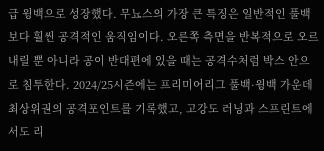급 윙백으로 성장했다. 무뇨스의 가장 큰 특징은 일반적인 풀백보다 훨씬 공격적인 움직임이다. 오른쪽 측면을 반복적으로 오르내릴 뿐 아니라 공이 반대편에 있을 때는 공격수처럼 박스 안으로 침투한다. 2024/25시즌에는 프리미어리그 풀백·윙백 가운데 최상위권의 공격포인트를 기록했고, 고강도 러닝과 스프린트에서도 리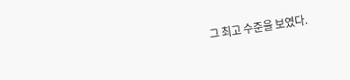그 최고 수준을 보였다.